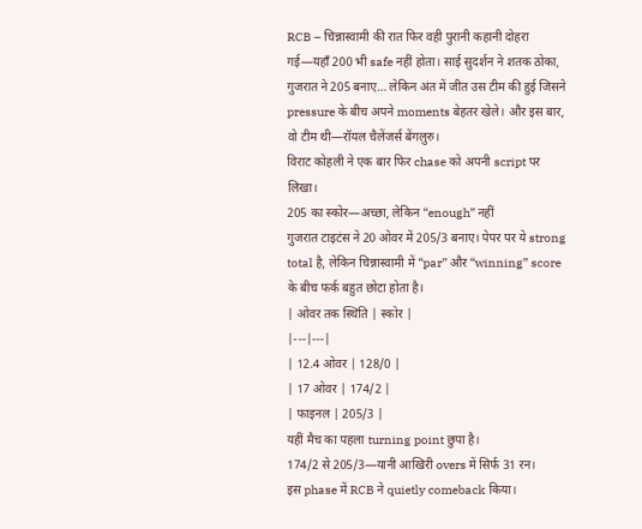RCB – चिन्नास्वामी की रात फिर वही पुरानी कहानी दोहरा गई—यहाँ 200 भी safe नहीं होता। साई सुदर्शन ने शतक ठोका, गुजरात ने 205 बनाए… लेकिन अंत में जीत उस टीम की हुई जिसने pressure के बीच अपने moments बेहतर खेले। और इस बार, वो टीम थी—रॉयल चैलेंजर्स बेंगलुरु।
विराट कोहली ने एक बार फिर chase को अपनी script पर लिखा।
205 का स्कोर—अच्छा, लेकिन “enough” नहीं
गुजरात टाइटंस ने 20 ओवर में 205/3 बनाए। पेपर पर ये strong total है, लेकिन चिन्नास्वामी में “par” और “winning” score के बीच फर्क बहुत छोटा होता है।
| ओवर तक स्थिति | स्कोर |
|---|---|
| 12.4 ओवर | 128/0 |
| 17 ओवर | 174/2 |
| फाइनल | 205/3 |
यहीं मैच का पहला turning point छुपा है।
174/2 से 205/3—यानी आखिरी overs में सिर्फ 31 रन।
इस phase में RCB ने quietly comeback किया।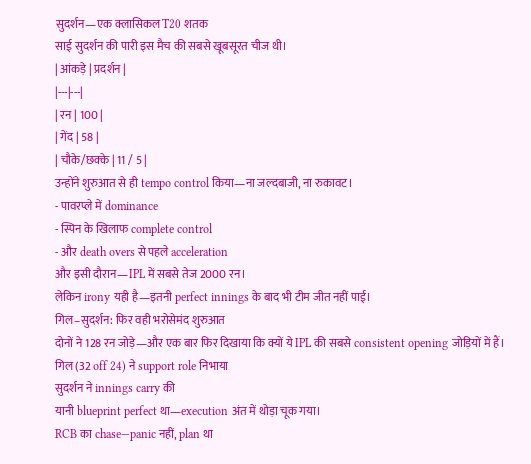सुदर्शन—एक क्लासिकल T20 शतक
साई सुदर्शन की पारी इस मैच की सबसे खूबसूरत चीज थी।
| आंकड़े | प्रदर्शन |
|---|---|
| रन | 100 |
| गेंद | 58 |
| चौके/छक्के | 11 / 5 |
उन्होंने शुरुआत से ही tempo control किया—ना जल्दबाजी, ना रुकावट।
- पावरप्ले में dominance
- स्पिन के खिलाफ complete control
- और death overs से पहले acceleration
और इसी दौरान—IPL में सबसे तेज 2000 रन।
लेकिन irony यही है—इतनी perfect innings के बाद भी टीम जीत नहीं पाई।
गिल–सुदर्शन: फिर वही भरोसेमंद शुरुआत
दोनों ने 128 रन जोड़े—और एक बार फिर दिखाया कि क्यों ये IPL की सबसे consistent opening जोड़ियों में हैं।
गिल (32 off 24) ने support role निभाया
सुदर्शन ने innings carry की
यानी blueprint perfect था—execution अंत में थोड़ा चूक गया।
RCB का chase—panic नहीं, plan था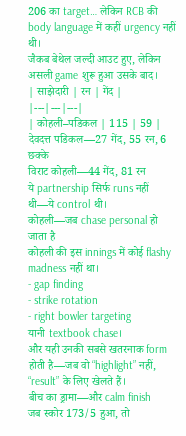206 का target… लेकिन RCB की body language में कहीं urgency नहीं थी।
जैकब बेथेल जल्दी आउट हुए, लेकिन असली game शुरू हुआ उसके बाद।
| साझेदारी | रन | गेंद |
|---|---|---|
| कोहली–पडिकल | 115 | 59 |
देवदत्त पडिकल—27 गेंद, 55 रन, 6 छक्के
विराट कोहली—44 गेंद, 81 रन
ये partnership सिर्फ runs नहीं थी—ये control थी।
कोहली—जब chase personal हो जाता है
कोहली की इस innings में कोई flashy madness नहीं था।
- gap finding
- strike rotation
- right bowler targeting
यानी textbook chase।
और यही उनकी सबसे खतरनाक form होती है—जब वो “highlight” नहीं, “result” के लिए खेलते हैं।
बीच का ड्रामा—और calm finish
जब स्कोर 173/5 हुआ, तो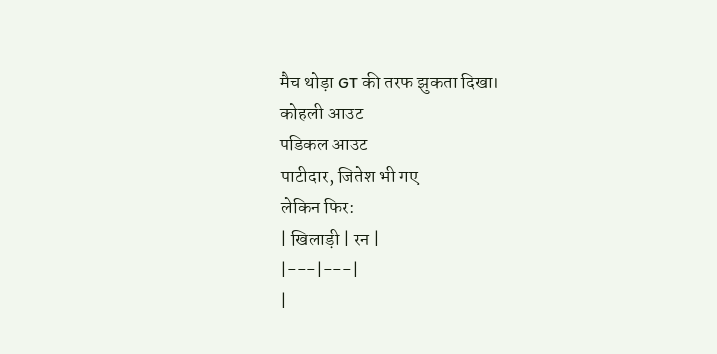मैच थोड़ा GT की तरफ झुकता दिखा।
कोहली आउट
पडिकल आउट
पाटीदार, जितेश भी गए
लेकिन फिर:
| खिलाड़ी | रन |
|---|---|
|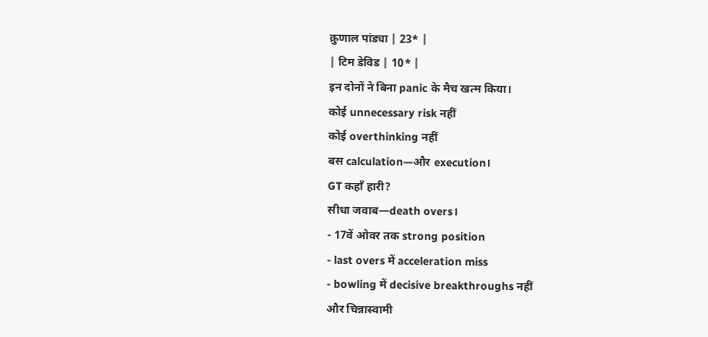क्रुणाल पांड्या | 23* |
| टिम डेविड | 10* |
इन दोनों ने बिना panic के मैच खत्म किया।
कोई unnecessary risk नहीं
कोई overthinking नहीं
बस calculation—और execution।
GT कहाँ हारी?
सीधा जवाब—death overs।
- 17वें ओवर तक strong position
- last overs में acceleration miss
- bowling में decisive breakthroughs नहीं
और चिन्नास्वामी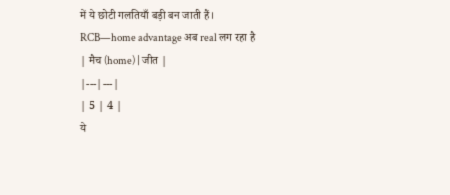में ये छोटी गलतियाँ बड़ी बन जाती हैं।
RCB—home advantage अब real लग रहा है
| मैच (home) | जीत |
|---|---|
| 5 | 4 |
ये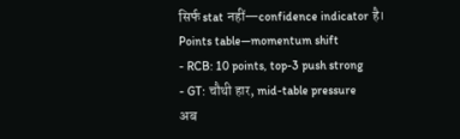सिर्फ stat नहीं—confidence indicator है।
Points table—momentum shift
- RCB: 10 points, top-3 push strong
- GT: चौथी हार, mid-table pressure
अब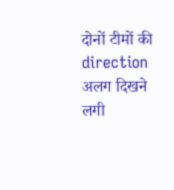दोनों टीमों की direction अलग दिखने लगी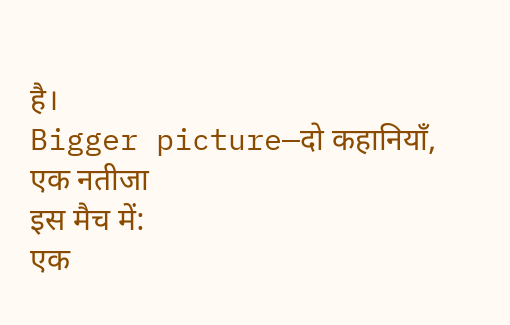है।
Bigger picture—दो कहानियाँ, एक नतीजा
इस मैच में:
एक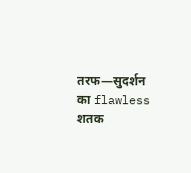तरफ—सुदर्शन का flawless शतक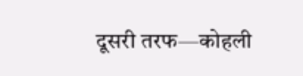दूसरी तरफ—कोहली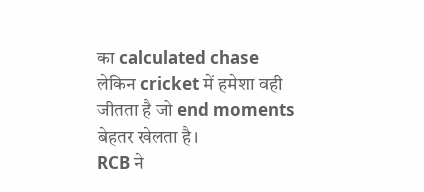का calculated chase
लेकिन cricket में हमेशा वही जीतता है जो end moments बेहतर खेलता है।
RCB ने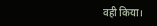वही किया।